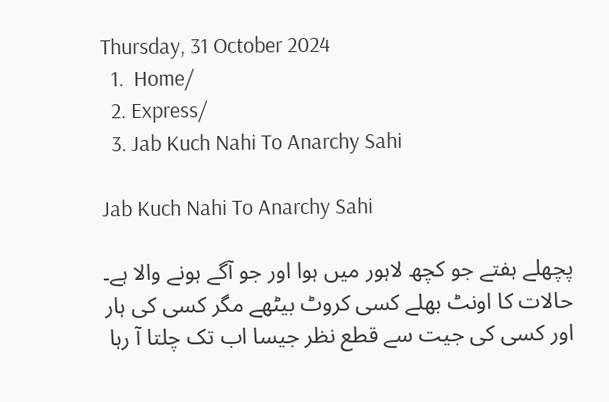Thursday, 31 October 2024
  1.  Home/
  2. Express/
  3. Jab Kuch Nahi To Anarchy Sahi

Jab Kuch Nahi To Anarchy Sahi

پچھلے ہفتے جو کچھ لاہور میں ہوا اور جو آگے ہونے والا ہے۔ حالات کا اونٹ بھلے کسی کروٹ بیٹھے مگر کسی کی ہار اور کسی کی جیت سے قطع نظر جیسا اب تک چلتا آ رہا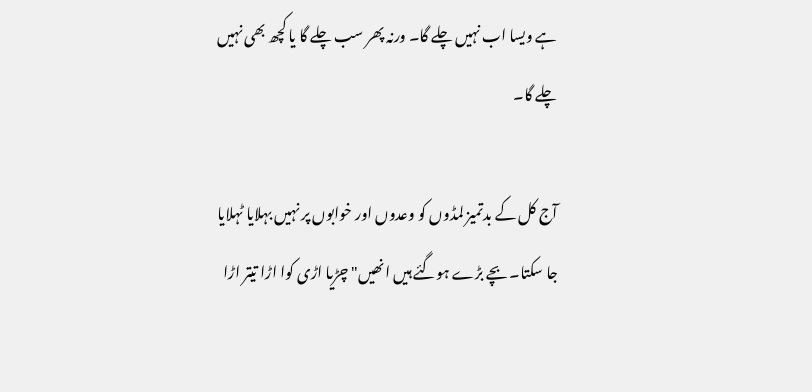ہے ویسا اب نہیں چلے گا۔ ورنہ پھر سب چلے گا یا کچھ بھی نہیں چلے گا۔

آج کل کے بدتمیز لمڈوں کو وعدوں اور خوابوں پر نہیں بہلایا ٹہلایا جا سکتا۔ بچے بڑے ہوگئے ہیں انھیں" چڑیا اڑی کوا اڑا تیتر اڑا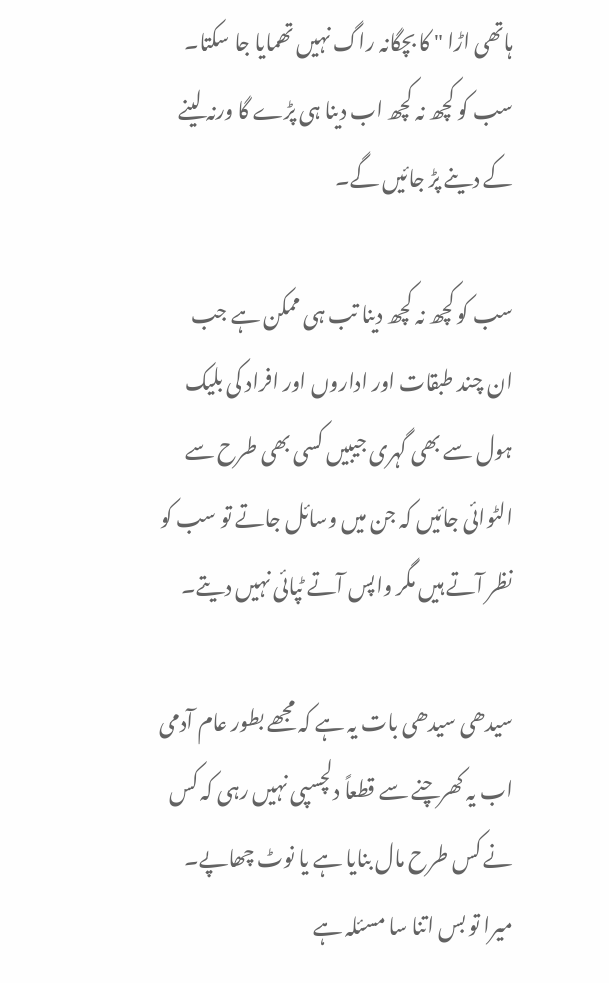ہاتھی اڑا " کا بچگانہ راگ نہیں تھمایا جا سکتا۔ سب کو کچھ نہ کچھ اب دینا ہی پڑے گا ورنہ لینے کے دینے پڑ جائیں گے۔

سب کو کچھ نہ کچھ دینا تب ہی ممکن ہے جب ان چند طبقات اور اداروں اور افراد کی بلیک ہول سے بھی گہری جیبیں کسی بھی طرح سے الٹوائی جائیں کہ جن میں وسائل جاتے تو سب کو نظر آتے ہیں مگر واپس آتے ٹپائی نہیں دیتے۔

سیدھی سیدھی بات یہ ہے کہ مجھے بطور عام آدمی اب یہ کھرچنے سے قطعاً دلچسپی نہیں رہی کہ کس نے کس طرح مال بنایا ہے یا نوٹ چھاپے۔ میرا تو بس اتنا سا مسئلہ ہے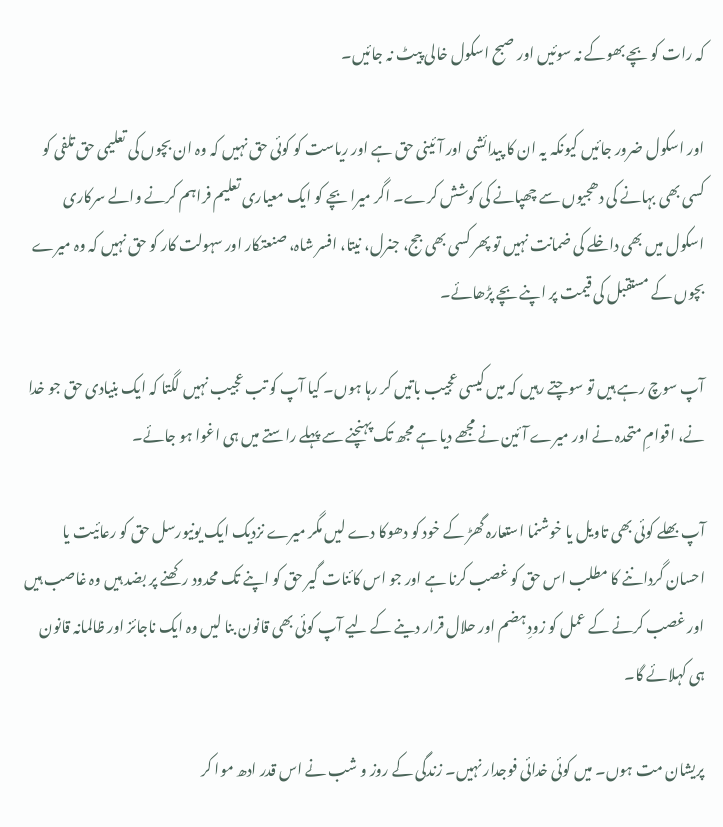کہ رات کو بچے بھوکے نہ سوئیں اور صبح اسکول خالی پیٹ نہ جائیں۔

اور اسکول ضرور جائیں کیونکہ یہ ان کا پیدائشی اور آئینی حق ہے اور ریاست کو کوئی حق نہیں کہ وہ ان بچوں کی تعلیمی حق تلفی کو کسی بھی بہانے کی دھجیوں سے چھپانے کی کوشش کرے۔ اگر میرا بچے کو ایک معیاری تعلیم فراہم کرنے والے سرکاری اسکول میں بھی داخلے کی ضمانت نہیں تو پھر کسی بھی جج، جنرل، نیتا، افسر شاہ، صنعتکار اور سہولت کار کو حق نہیں کہ وہ میرے بچوں کے مستقبل کی قیمت پر اپنے بچے پڑھائے۔

آپ سوچ رہے ہیں تو سوچتے رہیں کہ میں کیسی عجیب باتیں کر رہا ہوں۔ کیا آپ کو تب عجیب نہیں لگتا کہ ایک بنیادی حق جو خدا نے، اقوامِ متحدہ نے اور میرے آئین نے مجھے دیا ہے مجھ تک پہنچنے سے پہلے راستے میں ہی اغوا ہو جائے۔

آپ بھلے کوئی بھی تاویل یا خوشنما استعارہ گھڑ کے خود کو دھوکا دے لیں مگر میرے نزدیک ایک یونیورسل حق کو رعائیت یا احسان گرداننے کا مطلب اس حق کو غصب کرنا ہے اور جو اس کائنات گیر حق کو اپنے تک محدود رکھنے پر بضد ہیں وہ غاصب ہیں اور غصب کرنے کے عمل کو زودِ ہضم اور حلال قرار دینے کے لیے آپ کوئی بھی قانون بنا لیں وہ ایک ناجائز اور ظالمانہ قانون ہی کہلائے گا۔

پریشان مت ہوں۔ میں کوئی خدائی فوجدار نہیں۔ زندگی کے روز و شب نے اس قدر ادھ موا کر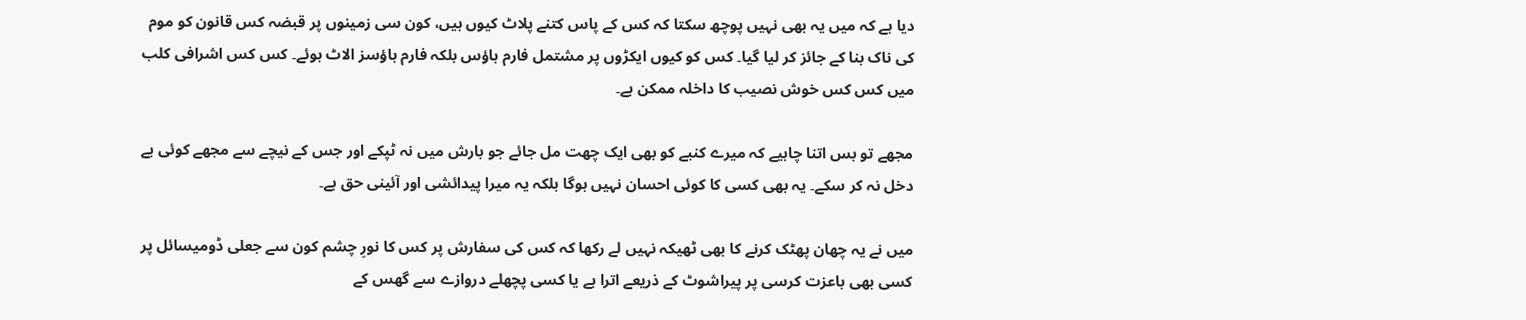دیا ہے کہ میں یہ بھی نہیں پوچھ سکتا کہ کس کے پاس کتنے پلاٹ کیوں ہیں، کون سی زمینوں پر قبضہ کس قانون کو موم کی ناک بنا کے جائز کر لیا گیا۔ کس کو کیوں ایکڑوں پر مشتمل فارم ہاؤس بلکہ فارم ہاؤسز الاٹ ہوئے۔ کس کس اشرافی کلب میں کس کس خوش نصیب کا داخلہ ممکن ہے۔

مجھے تو بس اتنا چاہیے کہ میرے کنبے کو بھی ایک چھت مل جائے جو بارش میں نہ ٹپکے اور جس کے نیچے سے مجھے کوئی بے دخل نہ کر سکے۔ یہ بھی کسی کا کوئی احسان نہیں ہوگا بلکہ یہ میرا پیدائشی اور آئینی حق ہے۔

میں نے یہ چھان پھٹک کرنے کا بھی ٹھیکہ نہیں لے رکھا کہ کس کی سفارش پر کس کا نورِ چشم کون سے جعلی ڈومیسائل پر کسی بھی باعزت کرسی پر پیراشوٹ کے ذریعے اترا ہے یا کسی پچھلے دروازے سے گھس کے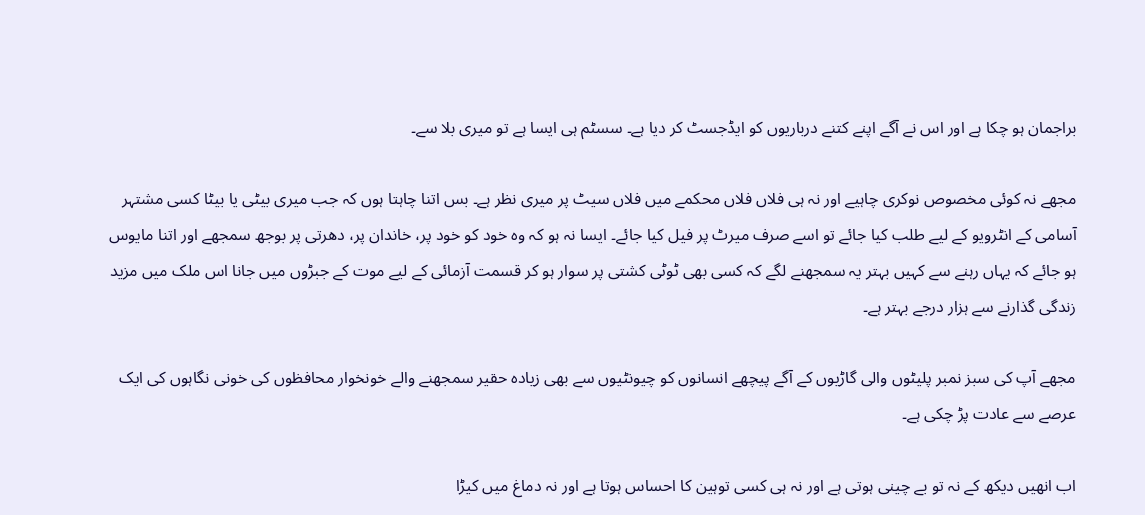براجمان ہو چکا ہے اور اس نے آگے اپنے کتنے درباریوں کو ایڈجسٹ کر دیا ہے۔ سسٹم ہی ایسا ہے تو میری بلا سے۔

مجھے نہ کوئی مخصوص نوکری چاہیے اور نہ ہی فلاں فلاں محکمے میں فلاں سیٹ پر میری نظر ہے۔ بس اتنا چاہتا ہوں کہ جب میری بیٹی یا بیٹا کسی مشتہر آسامی کے انٹرویو کے لیے طلب کیا جائے تو اسے صرف میرٹ پر فیل کیا جائے۔ ایسا نہ ہو کہ وہ خود کو خود پر، خاندان پر، دھرتی پر بوجھ سمجھے اور اتنا مایوس ہو جائے کہ یہاں رہنے سے کہیں بہتر یہ سمجھنے لگے کہ کسی بھی ٹوٹی کشتی پر سوار ہو کر قسمت آزمائی کے لیے موت کے جبڑوں میں جانا اس ملک میں مزید زندگی گذارنے سے ہزار درجے بہتر ہے۔

مجھے آپ کی سبز نمبر پلیٹوں والی گاڑیوں کے آگے پیچھے انسانوں کو چیونٹیوں سے بھی زیادہ حقیر سمجھنے والے خونخوار محافظوں کی خونی نگاہوں کی ایک عرصے سے عادت پڑ چکی ہے۔

اب انھیں دیکھ کے نہ تو بے چینی ہوتی ہے اور نہ ہی کسی توہین کا احساس ہوتا ہے اور نہ دماغ میں کیڑا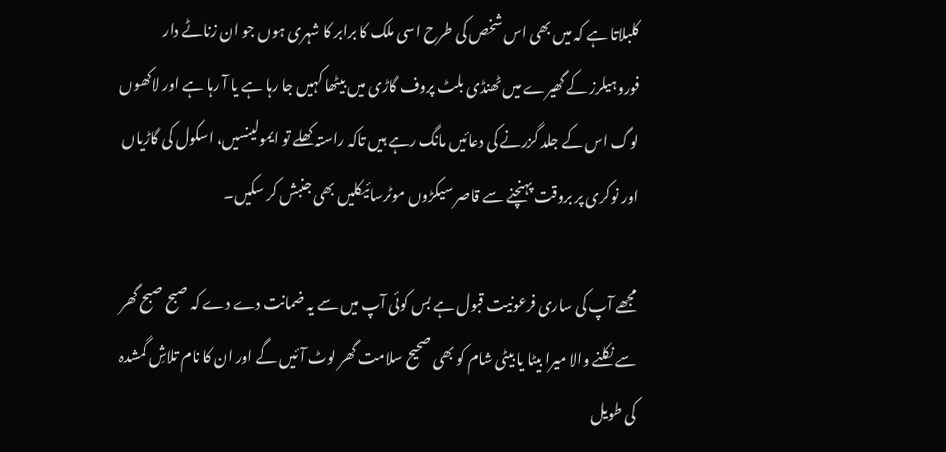کلبلاتا ہے کہ میں بھی اس شخص کی طرح اسی ملک کا برابر کا شہری ہوں جو ان زناٹے دار فوروہیلرز کے گھیرے میں ٹھنڈی بلٹ پروف گاڑی میں بیٹھا کہیں جا رہا ہے یا آ رہا ہے اور لاکھوں لوگ اس کے جلد گزرنے کی دعائیں مانگ رہے ہیں تاکہ راستہ کھلے تو ایمولینسیں، اسکول کی گاڑیاں اور نوکری پر بروقت پہنچنے سے قاصر سیکڑوں موٹرسائیکلیں بھی جنبش کر سکیں۔

مجھے آپ کی ساری فرعونیت قبول ہے بس کوئی آپ میں سے یہ ضمانت دے دے کہ صبح صبح گھر سے نکلنے والا میرا بیٹا یا بیٹی شام کو بھی صحیح سلامت گھر لوٹ آئیں گے اور ان کا نام تلاشِ گمشدہ کی طویل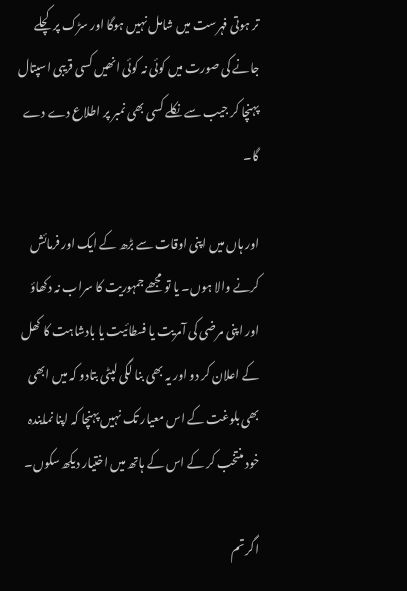تر ہوتی فہرست میں شامل نہیں ہوگا اور سڑک پر کچلے جانے کی صورت میں کوئی نہ کوئی انھیں کسی قریبی اسپتال پہنچا کر جیب سے نکلے کسی بھی نمبر پر اطلاع دے دے گا۔

اور ہاں میں اپنی اوقات سے بڑھ کے ایک اور فرمائش کرنے والا ہوں۔ یا تو مجھے جمہوریت کا سراب نہ دکھاؤ اور اپنی مرضی کی آمریت یا فسطائیت یا بادشاہت کا کھل کے اعلان کر دو اور یہ بھی بنا لگی لپٹی بتادو کہ میں ابھی بھی بلوغت کے اس معیار تک نہیں پہنچا کہ اپنا نمایندہ خود منتخب کر کے اس کے ہاتھ میں اختیار دیکھ سکوں۔

اگر تم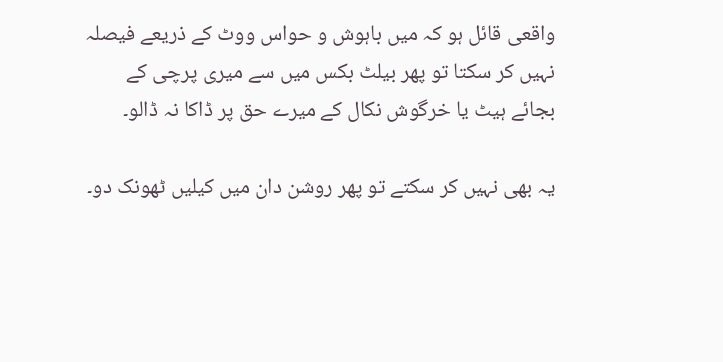واقعی قائل ہو کہ میں باہوش و حواس ووٹ کے ذریعے فیصلہ نہیں کر سکتا تو پھر بیلٹ بکس میں سے میری پرچی کے بجائے ہیٹ یا خرگوش نکال کے میرے حق پر ڈاکا نہ ڈالو۔

یہ بھی نہیں کر سکتے تو پھر روشن دان میں کیلیں ٹھونک دو۔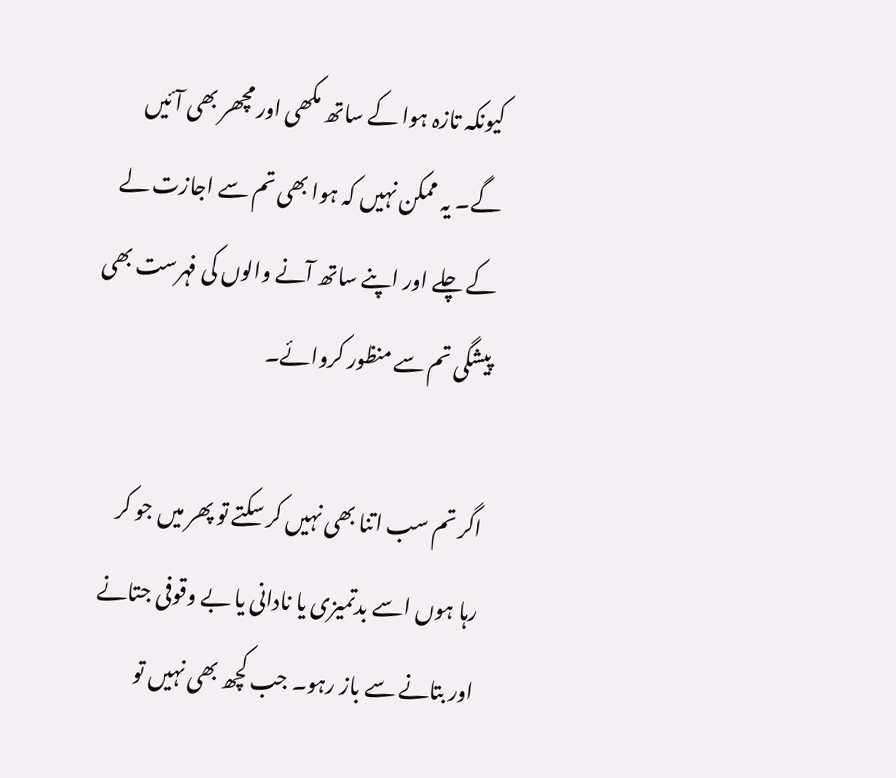کیونکہ تازہ ہوا کے ساتھ مکھی اور مچھر بھی آئیں گے۔ یہ ممکن نہیں کہ ہوا بھی تم سے اجازت لے کے چلے اور اپنے ساتھ آنے والوں کی فہرست بھی پیشگی تم سے منظور کروائے۔

اگر تم سب اتنا بھی نہیں کر سکتے تو پھر میں جو کر رہا ہوں اسے بدتمیزی یا نادانی یا بے وقوفی جتانے اور بتانے سے باز رہو۔ جب کچھ بھی نہیں تو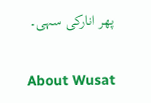پھر انارکی سہی۔

About Wusat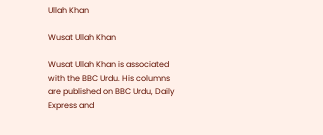Ullah Khan

Wusat Ullah Khan

Wusat Ullah Khan is associated with the BBC Urdu. His columns are published on BBC Urdu, Daily Express and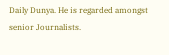Daily Dunya. He is regarded amongst senior Journalists.